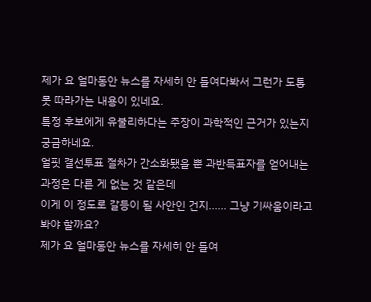제가 요 얼마동안 뉴스를 자세히 안 들여다봐서 그런가 도통 못 따라가는 내용이 있네요.
특정 후보에게 유불리하다는 주장이 과학적인 근거가 있는지 궁금하네요.
얼핏 결선투표 절차가 간소화됐을 뿐 과반득표자를 얻어내는 과정은 다른 게 없는 것 같은데
이게 이 정도로 갈등이 될 사안인 건지...... 그냥 기싸움이라고 봐야 할까요?
제가 요 얼마동안 뉴스를 자세히 안 들여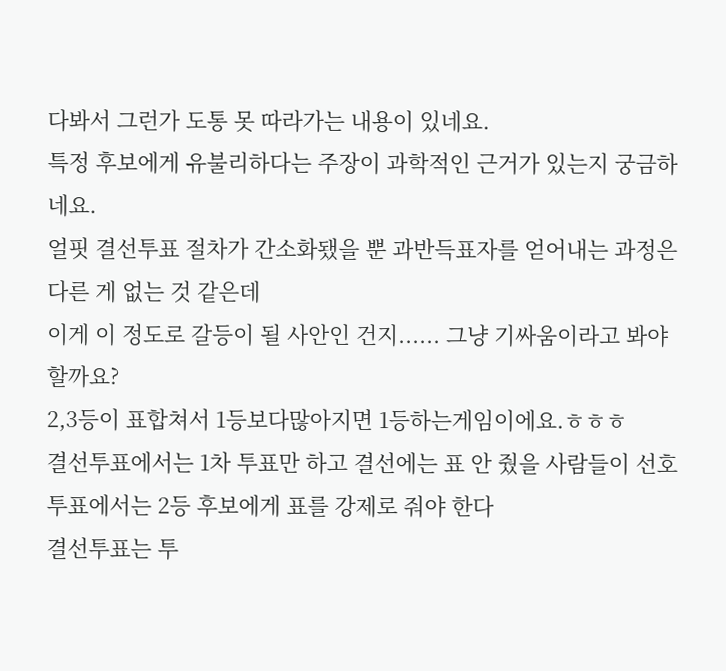다봐서 그런가 도통 못 따라가는 내용이 있네요.
특정 후보에게 유불리하다는 주장이 과학적인 근거가 있는지 궁금하네요.
얼핏 결선투표 절차가 간소화됐을 뿐 과반득표자를 얻어내는 과정은 다른 게 없는 것 같은데
이게 이 정도로 갈등이 될 사안인 건지...... 그냥 기싸움이라고 봐야 할까요?
2,3등이 표합쳐서 1등보다많아지면 1등하는게임이에요.ㅎㅎㅎ
결선투표에서는 1차 투표만 하고 결선에는 표 안 줬을 사람들이 선호투표에서는 2등 후보에게 표를 강제로 줘야 한다
결선투표는 투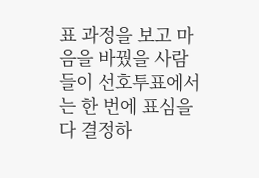표 과정을 보고 마음을 바꿨을 사람들이 선호투표에서는 한 번에 표심을 다 결정하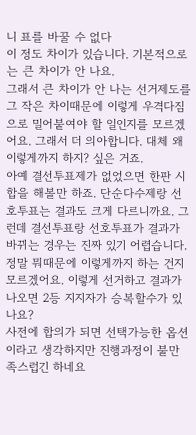니 표를 바꿀 수 없다
이 정도 차이가 있습니다. 기본적으로는 큰 차이가 안 나요.
그래서 큰 차이가 안 나는 선거제도를 그 작은 차이때문에 이렇게 우격다짐으로 밀어붙여야 할 일인지를 모르겠어요. 그래서 더 의아합니다. 대체 왜 이렇게까지 하지? 싶은 거죠.
아예 결선투표제가 없었으면 한판 시합을 해볼만 하죠. 단순다수제랑 선호투표는 결과도 크게 다르니까요. 그런데 결선투표랑 선호투표가 결과가 바뀌는 경우는 진짜 있기 어렵습니다. 정말 뭐때문에 이렇게까지 하는 건지 모르겠어요. 이렇게 선거하고 결과가 나오면 2등 지지자가 승복할수가 있나요?
사전에 합의가 되면 선택가능한 옵션이라고 생각하지만 진행과정이 불만족스럽긴 하네요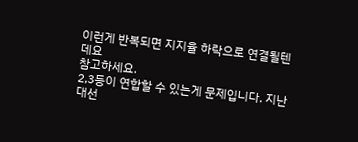이런게 반복되면 지지율 하락으로 연결될텐데요
참고하세요.
2,3등이 연합할 수 있는게 문제입니다. 지난 대선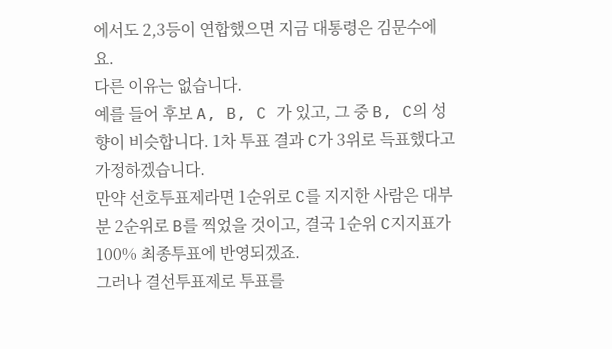에서도 2,3등이 연합했으면 지금 대통령은 김문수에요.
다른 이유는 없습니다.
예를 들어 후보 A, B, C 가 있고, 그 중 B, C의 성향이 비슷합니다. 1차 투표 결과 C가 3위로 득표했다고 가정하겠습니다.
만약 선호투표제라면 1순위로 C를 지지한 사람은 대부분 2순위로 B를 찍었을 것이고, 결국 1순위 C지지표가 100% 최종투표에 반영되겠죠.
그러나 결선투표제로 투표를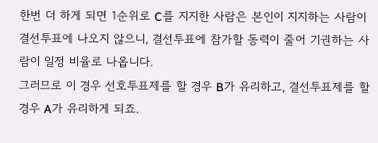한번 더 하게 되면 1순위로 C를 지지한 사람은 본인이 지지하는 사람이 결선투표에 나오지 않으니, 결선투표에 참가할 동력이 줄어 기권하는 사람이 일정 비율로 나옵니다.
그러므로 이 경우 선호투표제를 할 경우 B가 유리하고, 결선투표제를 할 경우 A가 유리하게 되죠.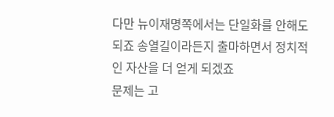다만 뉴이재명쪽에서는 단일화를 안해도 되죠 송열길이라든지 출마하면서 정치적인 자산을 더 얻게 되겠죠
문제는 고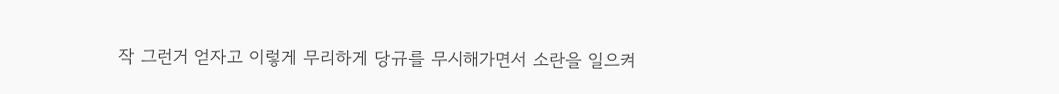작 그런거 얻자고 이렇게 무리하게 당규를 무시해가면서 소란을 일으켜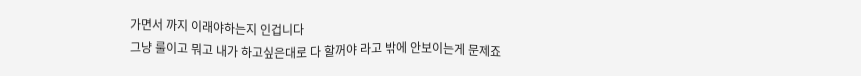가면서 까지 이래야하는지 인겁니다
그냥 룰이고 뭐고 내가 하고싶은대로 다 할꺼야 라고 밖에 안보이는게 문제죠